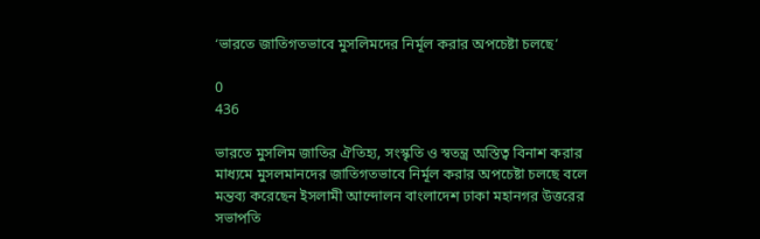‘ভারতে জাতিগতভাবে মুসলিমদের নির্মূল করার অপচেষ্টা চলছে’

0
436

ভারতে মুসলিম জাতির ঐতিহ্য, সংস্কৃতি ও স্বতন্ত্র অস্তিত্ব বিনাশ করার মাধ্যমে মুসলমানদের জাতিগতভাবে নির্মূল করার অপচেষ্টা চলছে বলে মন্তব্য করেছেন ইসলামী আন্দোলন বাংলাদেশ ঢাকা মহানগর উত্তরের সভাপতি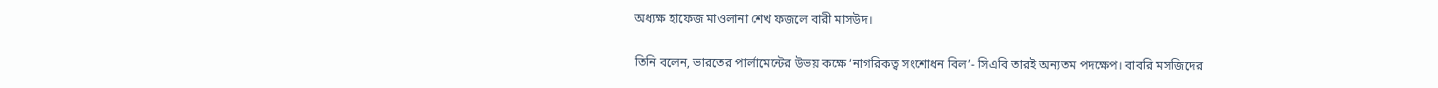অধ্যক্ষ হাফেজ মাওলানা শেখ ফজলে বারী মাসউদ।

তিনি বলেন, ভারতের পার্লামেন্টের উভয় কক্ষে ‘নাগরিকত্ব সংশোধন বিল’- সিএবি তারই অন্যতম পদক্ষেপ। বাবরি মসজিদের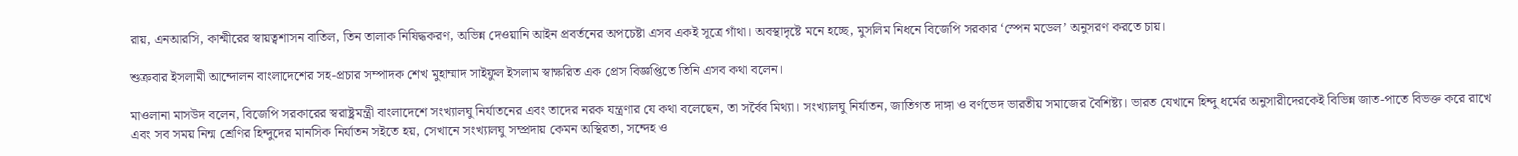রায়, এনআরসি, কাশ্মীরের স্বায়ত্বশাসন বাতিল, তিন তালাক নিষিদ্ধকরণ, অভিন্ন দেওয়ানি আইন প্রবর্তনের অপচেষ্টা এসব একই সূত্রে গাঁথা। অবস্থাদৃষ্টে মনে হচ্ছে, মুসলিম নিধনে বিজেপি সরকার ‘স্পেন মডেল’ অনুসরণ করতে চায়।

শুক্রবার ইসলামী আন্দোলন বাংলাদেশের সহ-প্রচার সম্পাদক শেখ মুহাম্মাদ সাইফুল ইসলাম স্বাক্ষরিত এক প্রেস বিজ্ঞপ্তিতে তিনি এসব কথা বলেন।

মাওলানা মাসউদ বলেন, বিজেপি সরকারের স্বরাষ্ট্রমন্ত্রী বাংলাদেশে সংখ্যালঘু নির্যাতনের এবং তাদের নরক যন্ত্রণার যে কথা বলেছেন, তা সর্বৈব মিথ্যা। সংখ্যালঘু নির্যাতন, জাতিগত দাঙ্গা ও বর্ণভেদ ভারতীয় সমাজের বৈশিষ্ট্য। ভারত যেখানে হিন্দু ধর্মের অনুসারীদেরকেই বিভিন্ন জাত-পাতে বিভক্ত করে রাখে এবং সব সময় নিন্ম শ্রেণির হিন্দুদের মানসিক নির্যাতন সইতে হয়, সেখানে সংখ্যালঘু সম্প্রদায় কেমন অস্থিরতা, সন্দেহ ও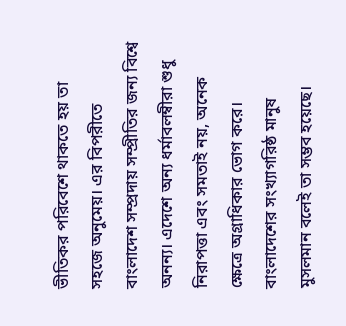ভীতিকর পরিবেশে থাকতে হয় তা সহজে অনুমেয়। এর বিপরীতে বাংলাদেশ সম্প্রদায় সম্প্রীতির জন্য বিশ্বে অনন্য। এদেশে অন্য ধর্মাবলম্বীরা শুধু নিরাপত্তা এবং সমতাই নয়, অনেক ক্ষেত্রে অগ্রাধিকার ভোগ করে। বাংলাদেশের সংখ্যাগরিষ্ঠ মানুষ মুসলমান বলেই তা সম্ভব হয়েছে।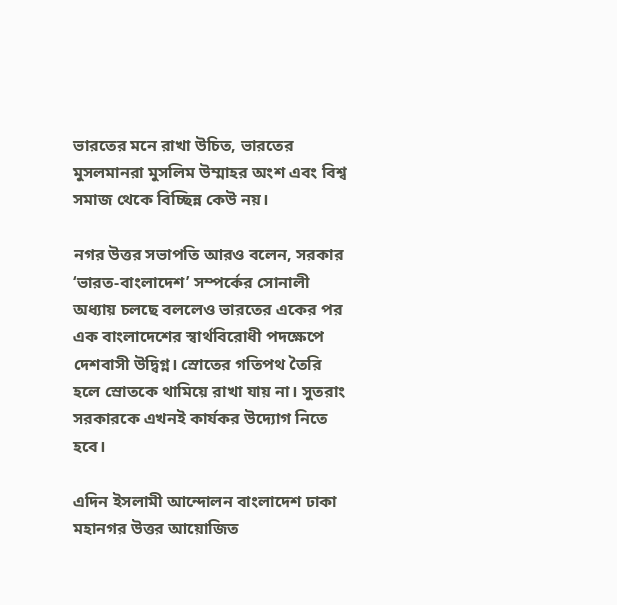ভারতের মনে রাখা উচিত, ভারতের মুসলমানরা মুসলিম উম্মাহর অংশ এবং বিশ্ব সমাজ থেকে বিচ্ছিন্ন কেউ নয়।

নগর উত্তর সভাপতি আরও বলেন, সরকার ‘ভারত-বাংলাদেশ’ সম্পর্কের সোনালী অধ্যায় চলছে বললেও ভারতের একের পর এক বাংলাদেশের স্বার্থবিরোধী পদক্ষেপে দেশবাসী উদ্বিগ্ন। স্রোতের গতিপথ তৈরি হলে স্রোতকে থামিয়ে রাখা যায় না। সুতরাং সরকারকে এখনই কার্যকর উদ্যোগ নিতে হবে।

এদিন ইসলামী আন্দোলন বাংলাদেশ ঢাকা মহানগর উত্তর আয়োজিত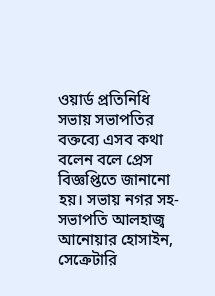ওয়ার্ড প্রতিনিধি সভায় সভাপতির বক্তব্যে এসব কথা বলেন বলে প্রেস বিজ্ঞপ্তিতে জানানো হয়। সভায় নগর সহ-সভাপতি আলহাজ্ব আনোয়ার হোসাইন, সেক্রেটারি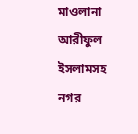মাওলানা আরীফুল ইসলামসহ নগর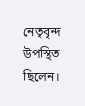নেতৃবৃন্দ উপস্থিত ছিলেন।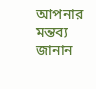আপনার মন্তব্য জানান